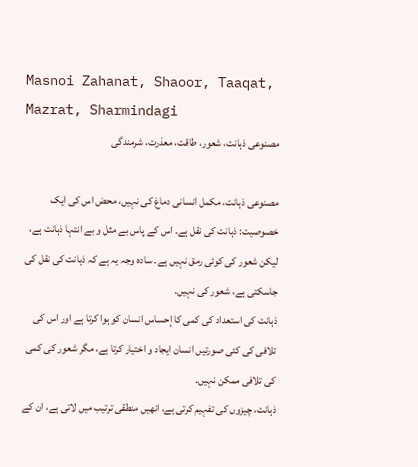Masnoi Zahanat, Shaoor, Taaqat, Mazrat, Sharmindagi
مصنوعی ذہانت، شعور، طاقت، معذرت، شرمندگی

مصنوعی ذہانت، مکمل انسانی دماغ کی نہیں، محض اس کی ایک خصوصیت: ذہانت کی نقل ہے۔ اس کے پاس بے مثل و بے انتہا ذہانت ہے، لیکن شعور کی کوئی رمق نہیں ہے۔ سادہ وجہ یہ ہے کہ ذہانت کی نقل کی جاسکتی ہے، شعور کی نہیں۔
ذہانت کی استعداد کی کمی کا إحساس انسان کو ہوا کرتا ہے اور اس کی تلافی کی کئی صورتیں انسان ایجاد و اختیار کرتا ہے، مگر شعور کی کمی کی تلافی ممکن نہیں۔
ذہانت، چیزوں کی تفہیم کرتی ہے، انھیں منطقی ترتیب میں لاتی ہے، ان کے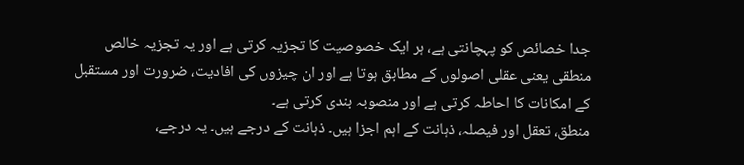جدا خصائص کو پہچانتی ہے، ہر ایک خصوصیت کا تجزیہ کرتی ہے اور یہ تجزیہ خالص منطقی یعنی عقلی اصولوں کے مطابق ہوتا ہے اور ان چیزوں کی افادیت، ضرورت اور مستقبل کے امکانات کا احاطہ کرتی ہے اور منصوبہ بندی کرتی ہے۔
منطق، تعقل اور فیصلہ، ذہانت کے اہم اجزا ہیں۔ ذہانت کے درجے ہیں۔ یہ درجے،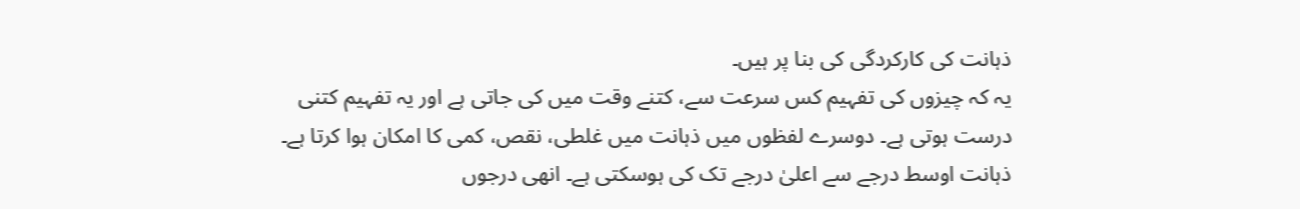ذہانت کی کارکردگی کی بنا پر ہیں۔
یہ کہ چیزوں کی تفہیم کس سرعت سے، کتنے وقت میں کی جاتی ہے اور یہ تفہیم کتنی درست ہوتی ہے۔ دوسرے لفظوں میں ذہانت میں غلطی، نقص، کمی کا امکان ہوا کرتا ہے۔
ذہانت اوسط درجے سے اعلیٰ درجے تک کی ہوسکتی ہے۔ انھی درجوں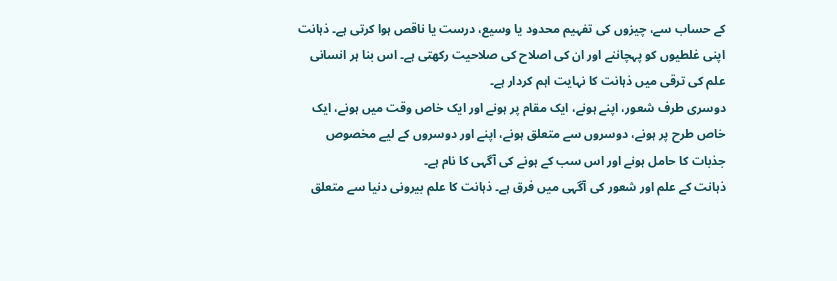کے حساب سے، چیزوں کی تفہیم محدود یا وسیع، درست یا ناقص ہوا کرتی ہے۔ ذہانت اپنی غلطیوں کو پہچاننے اور ان کی اصلاح کی صلاحیت رکھتی ہے۔ اس بنا ہر انسانی علم کی ترقی میں ذہانت کا نہایت اہم کردار ہے۔
دوسری طرف شعور، اپنے ہونے، ایک مقام پر ہونے اور ایک خاص وقت میں ہونے، ایک خاص طرح پر ہونے، دوسروں سے متعلق ہونے، اپنے اور دوسروں کے لیے مخصوص جذبات کا حامل ہونے اور اس سب کے ہونے کی آگہی کا نام ہے۔
ذہانت کے علم اور شعور کی آگہی میں فرق ہے۔ ذہانت کا علم بیرونی دنیا سے متعلق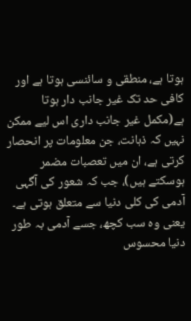ہوتا ہے، منطقی و سائنسی ہوتا ہے اور کافی حد تک غیر جانب دار ہوتا ہے(مکمل غیر جانب داری اس لیے ممکن نہیں کہ ذہانت، جن معلومات پر انحصار کرتی ہے، ان میں تعصبات مضمر ہوسکتے ہیں)، جب کہ شعور کی آگہی آدمی کی کلی دنیا سے متعلق ہوتی ہے۔
یعنی وہ سب کچھ، جسے آدمی بہ طور دنیا محسوس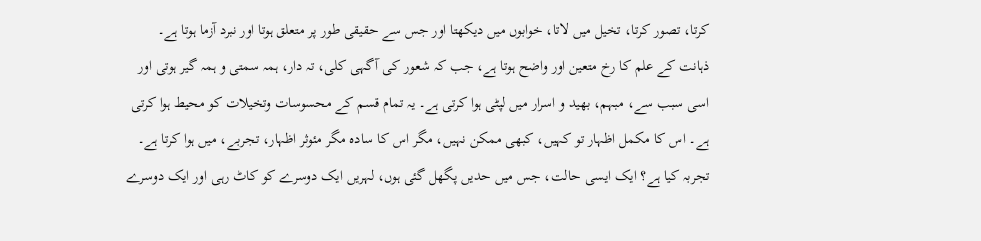کرتا، تصور کرتا، تخیل میں لاتا، خوابوں میں دیکھتا اور جس سے حقیقی طور پر متعلق ہوتا اور نبرد آزما ہوتا ہے۔
ذہانت کے علم کا رخ متعین اور واضح ہوتا ہے، جب کہ شعور کی آگہی کلی، تہ دار، ہمہ سمتی و ہمہ گیر ہوتی اور اسی سبب سے، مبہم، بھید و اسرار میں لپٹی ہوا کرتی ہے۔ یہ تمام قسم کے محسوسات وتخیلات کو محیط ہوا کرتی ہے۔ اس کا مکمل اظہار تو کہیں، کبھی ممکن نہیں، مگر اس کا سادہ مگر مئوثر اظہار، تجربے، میں ہوا کرتا ہے۔
تجربہ کیا ہے؟ ایک ایسی حالت، جس میں حدیں پگھل گئی ہوں، لہریں ایک دوسرے کو کاٹ رہی اور ایک دوسرے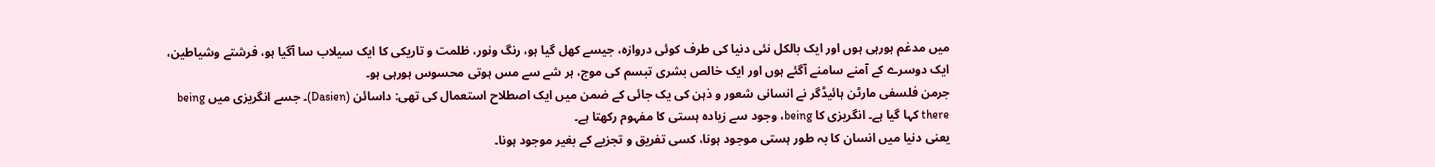میں مدغم ہورہی ہوں اور ایک بالکل نئی دنیا کی طرف کوئی دروازہ، جیسے کھل گیا ہو، رنگ ونور، ظلمت و تاریکی کا ایک سیلاب سا آگیا ہو، فرشتے وشیاطین، ایک دوسرے کے آمنے سامنے آگئے ہوں اور ایک خالص بشری تبسم کی موج، ہر شے سے مس ہوتی محسوس ہورہی ہو۔
جرمن فلسفی مارٹن ہائیڈگر نے انسانی شعور و ذہن کی یک جائی کے ضمن میں ایک اصطلاح استعمال کی تھی: داسائن (Dasien)۔ جسے انگریزی میں being there کہا گیا ہے۔ انگریزی کا being، وجود سے زیادہ ہستی کا مفہوم رکھتا ہے۔
یعنی دنیا میں انسان کا بہ طور ہستی موجود ہونا، کسی تفریق و تجزیے کے بغیر موجود ہونا۔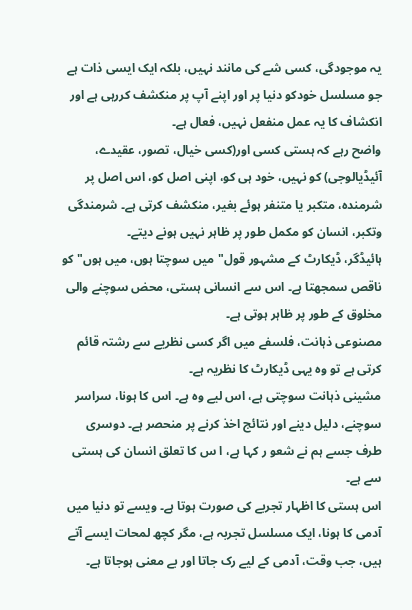یہ موجودگی، کسی شے کی مانند نہیں، بلکہ ایک ایسی ذات ہے جو مسلسل خودکو دنیا پر اور اپنے آپ پر منکشف کررہی ہے اور انکشاف کا یہ عمل منفعل نہیں، فعال ہے۔
واضح رہے کہ ہستی کسی اور(کسی خیال، تصور، عقیدے، آئیڈیالوجی) کو نہیں، خود ہی کو، اپنی اصل کو، اس اصل پر شرمندہ، متکبر یا متنفر ہوئے بغیر، منکشف کرتی ہے۔ شرمندگی وتکبر، انسان کو مکمل طور پر ظاہر نہیں ہونے دیتے۔
ہائیڈگر، ڈیکارٹ کے مشہور قول"میں سوچتا ہوں، میں ہوں" کو ناقص سمجھتا ہے۔ اس سے انسانی ہستی، محض سوچنے والی مخلوق کے طور پر ظاہر ہوتی ہے۔
مصنوعی ذہانت، فلسفے میں اگر کسی نظریے سے رشتہ قائم کرتی ہے تو وہ یہی ڈیکارٹ کا نظریہ ہے۔
مشینی ذہانت سوچتی ہے، اس لیے وہ ہے۔ اس کا ہونا، سراسر سوچنے، دلیل دینے اور نتائج اخذ کرنے پر منحصر ہے۔ دوسری طرف جسے ہم نے شعو ر کہا ہے، ا س کا تعلق انسان کی ہستی سے ہے۔
اس ہستی کا اظہار تجربے کی صورت ہوتا ہے۔ ویسے تو دنیا میں آدمی کا ہونا، ایک مسلسل تجربہ ہے، مگر کچھ لمحات ایسے آتے ہیں، جب وقت، آدمی کے لیے رک جاتا اور بے معنی ہوجاتا ہے۔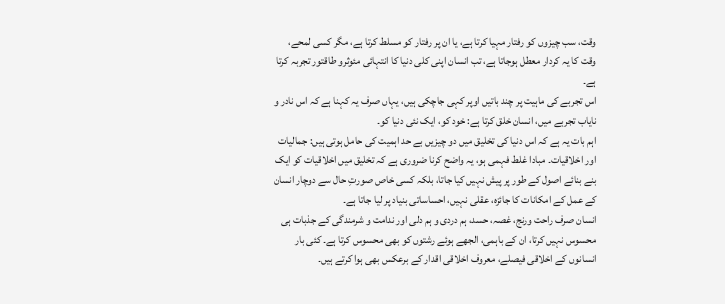وقت، سب چیزوں کو رفتار مہیا کرتا ہے، یا ان پر رفتار کو مسلط کرتا ہے، مگر کسی لمحے، وقت کا یہ کردار معطل ہوجاتا ہے، تب انسان اپنی کلی دنیا کا انتہائی مئوثرو طاقتور تجربہ کرتا ہے۔
اس تجربے کی ماہیت پر چند باتیں اوپر کہی جاچکی ہیں، یہاں صرف یہ کہنا ہے کہ اس نادر و نایاب تجربے میں، انسان خلق کرتا ہے: خود کو، ایک نئی دنیا کو۔
اہم بات یہ ہے کہ اس دنیا کی تخلیق میں دو چیزیں بے حد اہمیت کی حامل ہوتی ہیں: جمالیات اور اخلاقیات۔ مبادا غلط فہمی ہو، یہ واضح کرنا ضروری ہے کہ تخلیق میں اخلاقیات کو ایک بنے بنائے اصول کے طور پر پیش نہیں کیا جاتا، بلکہ کسی خاص صورتِ حال سے دوچار انسان کے عمل کے امکانات کا جائزہ، عقلی نہیں، احساساتی بنیاد پر لیا جاتا ہے۔
انسان صرف راحت ورنج، غصہ، حسد، ہم دردی و ہم دلی اور ندامت و شرمندگی کے جذبات ہی محسوس نہیں کرتا، ان کے باہمی، الجھے ہوئے رشتوں کو بھی محسوس کرتا ہے۔ کئی بار انسانوں کے اخلاقی فیصلے، معروف اخلاقی اقدار کے برعکس بھی ہوا کرتے ہیں۔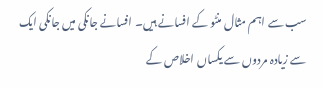سب سے اہم مثال منٹو کے افسانے ہیں۔ افسانے جانکی میں جانکی ایک سے زیادہ مردوں سے یکساں اخلاص کے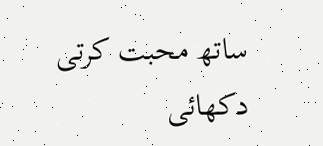ساتھ محبت کرتی دکھائی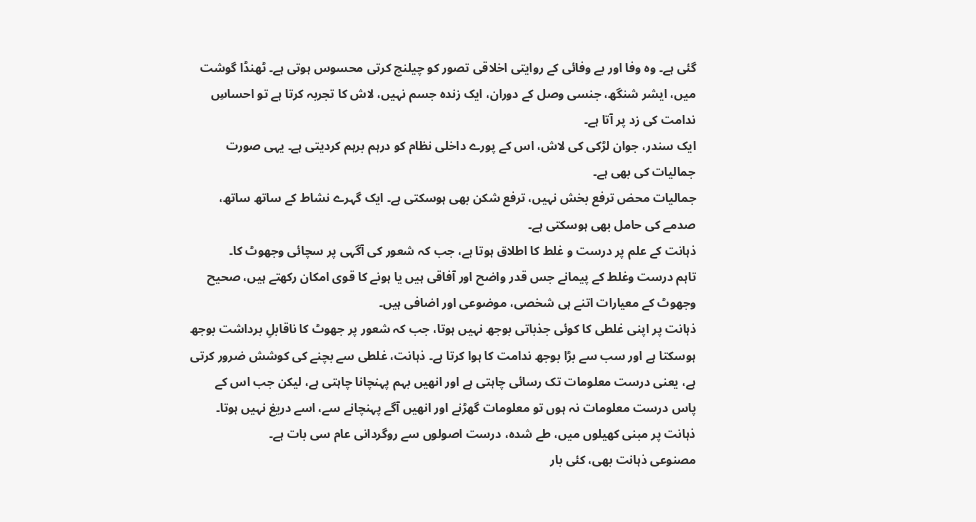گئی ہے۔ وہ وفا اور بے وفائی کے روایتی اخلاقی تصور کو چیلنج کرتی محسوس ہوتی ہے۔ ٹھنڈا گوشت میں، ایشر شنگھ، جنسی وصل کے دوران، ایک زندہ جسم نہیں، لاش کا تجربہ کرتا ہے تو احساسِ ندامت کی زد پر آتا ہے۔
ایک سندر، جوان لڑکی کی لاش، اس کے پورے داخلی نظام کو درہم برہم کردیتی ہے۔ یہی صورت جمالیات کی بھی ہے۔
جمالیات محض ترفع بخش نہیں، ترفع شکن بھی ہوسکتی ہے۔ ایک گہرے نشاط کے ساتھ ساتھ، صدمے کی حامل بھی ہوسکتی ہے۔
ذہانت کے علم پر درست و غلط کا اطلاق ہوتا ہے، جب کہ شعور کی آگہی پر سچائی وجھوٹ کا۔
تاہم درست وغلط کے پیمانے جس قدر واضح اور آفاقی ہیں یا ہونے کا قوی امکان رکھتے ہیں، صحیح وجھوٹ کے معیارات اتنے ہی شخصی، موضوعی اور اضافی ہیں۔
ذہانت پر اپنی غلطی کا کوئی جذباتی بوجھ نہیں ہوتا، جب کہ شعور پر جھوٹ کا ناقابلِ برداشت بوجھ ہوسکتا ہے اور سب سے بڑا بوجھ ندامت کا ہوا کرتا ہے۔ ذہانت، غلطی سے بچنے کی کوشش ضرور کرتی ہے، یعنی درست معلومات تک رسائی چاہتی ہے اور انھیں بہم پہنچانا چاہتی ہے، لیکن جب اس کے پاس درست معلومات نہ ہوں تو معلومات گھڑنے اور انھیں آگے پہنچانے سے، اسے دریغ نہیں ہوتا۔
ذہانت پر مبنی کھیلوں میں، طے شدہ، درست اصولوں سے روگردانی عام سی بات ہے۔
مصنوعی ذہانت بھی، کئی بار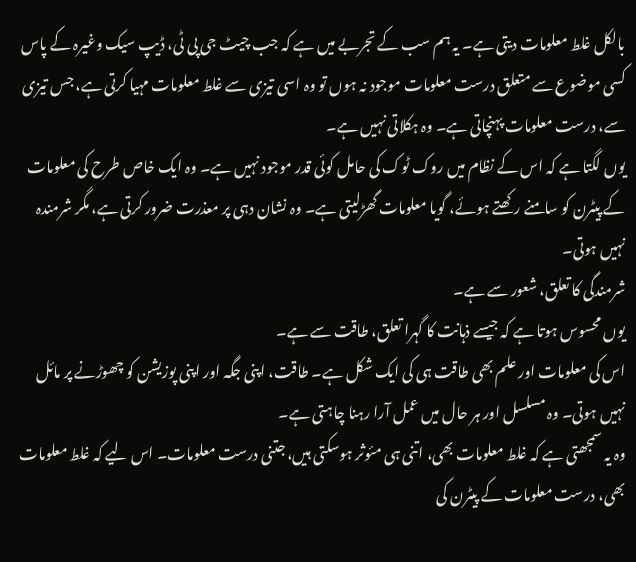بالکل غلط معلومات دیتی ہے۔ یہ ہم سب کے تجربے میں ہے کہ جب چیٹ جی پی ٹی، ڈیپ سیک وغیرہ کے پاس کسی موضوع سے متعلق درست معلومات موجود نہ ہوں تو وہ اسی تیزی سے غلط معلومات مہیا کرتی ہے، جس تیزی سے، درست معلومات پہنچاتی ہے۔ وہ ہکلاتی نہیں ہے۔
یوں لگتا ہے کہ اس کے نظام میں روک ٹوک کی حامل کوئی قدر موجود نہیں ہے۔ وہ ایک خاص طرح کی معلومات کے پیٹرن کو سامنے رکھتے ہوئے، گویا معلومات گھڑلیتی ہے۔ وہ نشان دہی پر معذرت ضرور کرتی ہے، مگر شرمندہ نہیں ہوتی۔
شرمندگی کا تعلق، شعور سے ہے۔
یوں محسوس ہوتا ہے کہ جیسے ذہانت کا گہرا تعلق، طاقت سے ہے۔
اس کی معلومات اور علم بھی طاقت ہی کی ایک شکل ہے۔ طاقت، اپنی جگہ اور اپنی پوزیشن کو چھوڑنے پر مائل نہیں ہوتی۔ وہ مسلسل اور ہر حال میں عمل آرا رہنا چاہتی ہے۔
وہ یہ سمجھتی ہے کہ غلط معلومات بھی، اتنی ہی مئوثر ہوسکتی ہیں، جتنی درست معلومات۔ اس لیے کہ غلط معلومات بھی، درست معلومات کے پیٹرن کی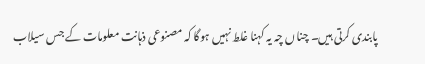پابندی کرتی ہیں۔ چناں چہ یہ کہنا غلط نہیں ہوگا کہ مصنوعی ذہانت معلومات کے جس سیلاب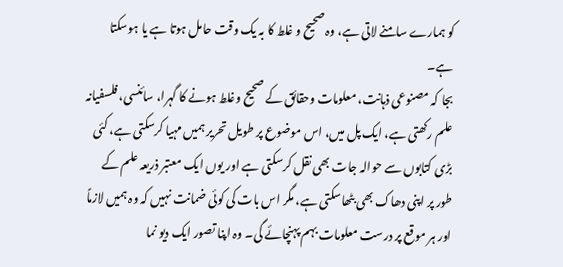کو ہمارے سامنے لاتی ہے، وہ صحیح و غلط کا بہ یک وقت حامل ہوتا ہے یا ہوسکتا ہے۔
بجا کہ مصنوعی ذہانت، معلومات وحقائق کے صحیح وغلط ہونے کا گہرا، سائنسی، فلسفیانہ علم رکھتی ہے، ایک پل میں، اس موضوع پر طویل تحریر ہمیں مہیا کرسکتی ہے، کئی بڑی کتابوں سے حوالہ جات بھی نقل کرسکتی ہے اور یوں ایک معتبر ذریعہ علم کے طور پر اپنی دھاک بھی بٹھاسکتی ہے، مگر اس بات کی کوئی ضمانت نہیں کہ وہ ہمیں لازماً اور ہر موقع پر درست معلومات بہم پہنچائے گی۔ وہ اپنا تصور ایک دیو نما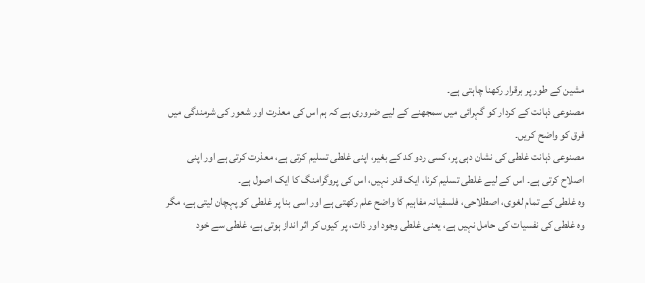مشین کے طور پر برقرار رکھنا چاہتی ہے۔
مصنوعی ذہانت کے کردار کو گہرائی میں سمجھنے کے لیے ضروری ہے کہ ہم اس کی معذرت اور شعور کی شرمندگی میں فرق کو واضح کریں۔
مصنوعی ذہانت غلطی کی نشان دہی پر، کسی ردو کد کے بغیر، اپنی غلطی تسلیم کرتی ہے، معذرت کرتی ہے اور اپنی اصلاح کرتی ہے۔ اس کے لیے غلطی تسلیم کرنا، ایک قدر نہیں، اس کی پروگرامنگ کا ایک اصول ہے۔
وہ غلطی کے تمام لغوی، اصطلاحی، فلسفیانہ مفاہیم کا واضح علم رکھتی ہے اور اسی بنا پر غلطی کو پہچان لیتی ہے، مگر وہ غلطی کی نفسیات کی حامل نہیں ہے، یعنی غلطی وجود اور ذات، پر کیوں کر اثر انداز ہوتی ہے، غلطی سے خود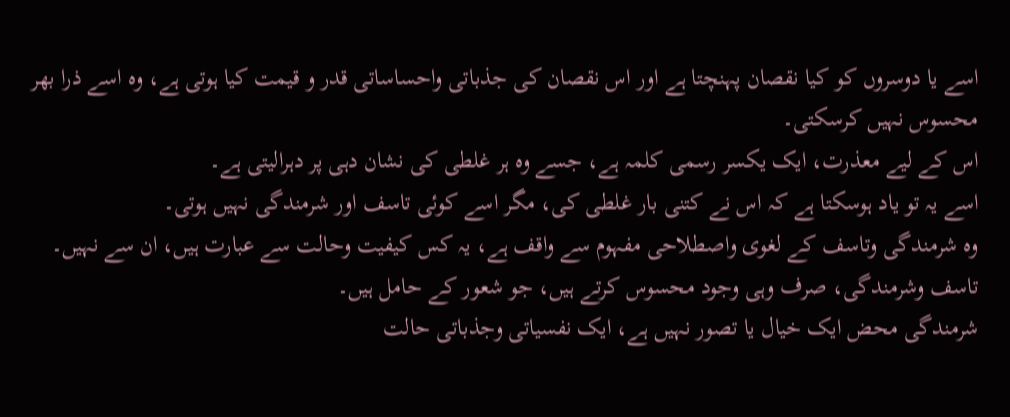اسے یا دوسروں کو کیا نقصان پہنچتا ہے اور اس نقصان کی جذباتی واحساساتی قدر و قیمت کیا ہوتی ہے، وہ اسے ذرا بھر محسوس نہیں کرسکتی۔
اس کے لیے معذرت، ایک یکسر رسمی کلمہ ہے، جسے وہ ہر غلطی کی نشان دہی پر دہرالیتی ہے۔
اسے یہ تو یاد ہوسکتا ہے کہ اس نے کتنی بار غلطی کی، مگر اسے کوئی تاسف اور شرمندگی نہیں ہوتی۔
وہ شرمندگی وتاسف کے لغوی واصطلاحی مفہوم سے واقف ہے، یہ کس کیفیت وحالت سے عبارت ہیں، ان سے نہیں۔
تاسف وشرمندگی، صرف وہی وجود محسوس کرتے ہیں، جو شعور کے حامل ہیں۔
شرمندگی محض ایک خیال یا تصور نہیں ہے، ایک نفسیاتی وجذباتی حالت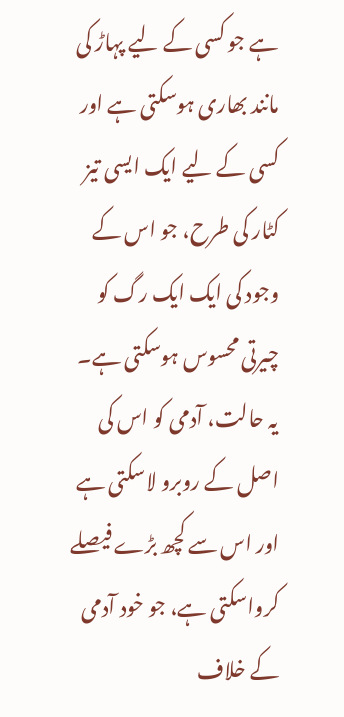ہے جو کسی کے لیے پہاڑ کی مانند بھاری ہوسکتی ہے اور کسی کے لیے ایک ایسی تیز کٹار کی طرح، جو اس کے وجود کی ایک ایک رگ کو چیرتی محسوس ہوسکتی ہے۔
یہ حالت، آدمی کو اس کی اصل کے روبرو لاسکتی ہے اور اس سے کچھ بڑے فیصلے کرواسکتی ہے، جو خود آدمی کے خلاف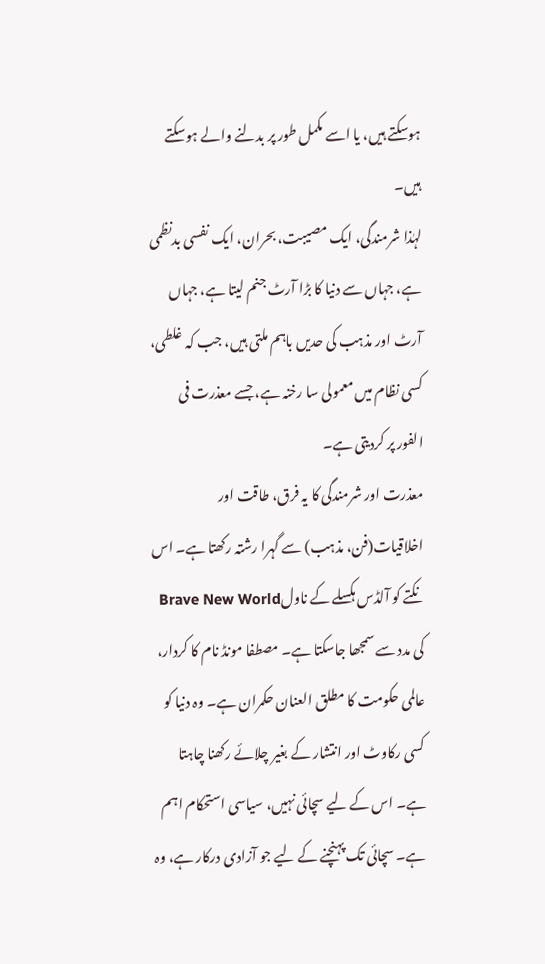ہوسکتے ہیں، یا اسے مکمل طور پر بدلنے والے ہوسکتے ہیں۔
لہٰذا شرمندگی، ایک مصیبت، بحران، ایک نفسی بدنظمی ہے، جہاں سے دنیا کا بڑا آرٹ جنم لیتا ہے، جہاں آرٹ اور مذہب کی حدیں باہم ملتی ہیں، جب کہ غلطی، کسی نظام میں معمولی سا رخنہ ہے، جسے معذرت فی الفور پر کردیتی ہے۔
معذرت اور شرمندگی کا یہ فرق، طاقت اور اخلاقیات(فن، مذہب) سے گہرا رشتہ رکھتا ہے۔ اس نکتے کو آلڈس ہکسلے کے ناولBrave New World کی مدد سے سمجھا جاسکتا ہے۔ مصطفا مونڈ نام کا کردار، عالمی حکومت کا مطلق العنان حکمران ہے۔ وہ دنیا کو کسی رکاوٹ اور انتشار کے بغیر چلائے رکھنا چاہتا ہے۔ اس کے لیے سچائی نہیں، سیاسی استحکام اہم ہے۔ سچائی تک پہنچنے کے لیے جو آزادی درکار ہے، وہ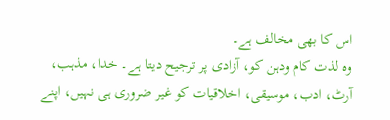اس کا بھی مخالف ہے۔
وہ لذت کام ودہن کو، آزادی پر ترجیح دیتا ہے۔ خدا، مذہب، آرٹ، ادب، موسیقی، اخلاقیات کو غیر ضروری ہی نہیں، اپنے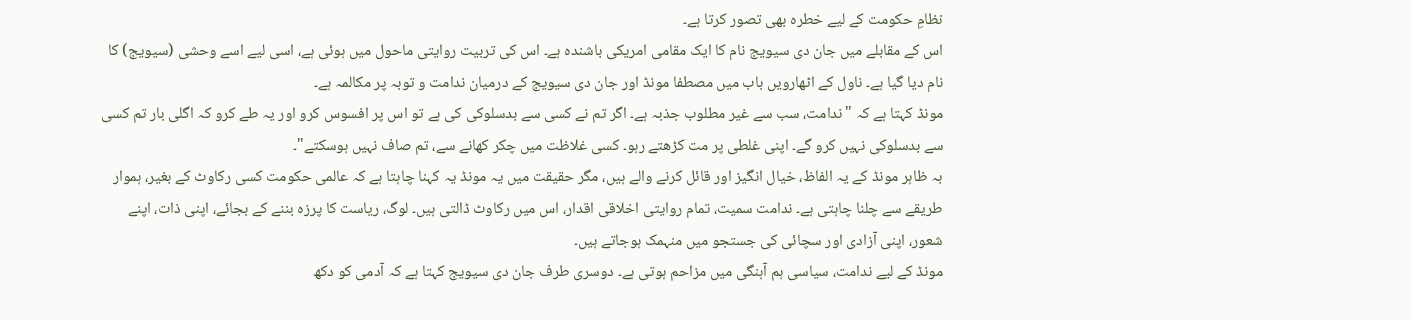نظامِ حکومت کے لیے خطرہ بھی تصور کرتا ہے۔
اس کے مقابلے میں جان دی سیویج نام کا ایک مقامی امریکی باشندہ ہے۔ اس کی تربیت روایتی ماحول میں ہوئی ہے، اسی لیے اسے وحشی (سیویج) کا نام دیا گیا ہے۔ ناول کے اٹھارویں باب میں مصطفا مونڈ اور جان دی سیویج کے درمیان ندامت و توبہ پر مکالمہ ہے۔
مونڈ کہتا ہے کہ "ندامت، سب سے غیر مطلوب جذبہ ہے۔ اگر تم نے کسی سے بدسلوکی کی ہے تو اس پر افسوس کرو اور یہ طے کرو کہ اگلی بار تم کسی سے بدسلوکی نہیں کرو گے۔ اپنی غلطی پر مت کڑھتے رہو۔ کسی غلاظت میں چکر کھانے سے، تم صاف نہیں ہوسکتے"۔
بہ ظاہر مونڈ کے یہ الفاظ، خیال انگیز اور قائل کرنے والے ہیں، مگر حقیقت میں یہ مونڈ یہ کہنا چاہتا ہے کہ عالمی حکومت کسی رکاوٹ کے بغیر، ہموار طریقے سے چلنا چاہتی ہے۔ ندامت سمیت، تمام روایتی اخلاقی اقدار، اس میں رکاوٹ ڈالتی ہیں۔ لوگ، ریاست کا پرزہ بننے کے بجائے، اپنی ذات، اپنے شعور، اپنی آزادی اور سچائی کی جستجو میں منہمک ہوجاتے ہیں۔
مونڈ کے لیے ندامت، سیاسی ہم آہنگی میں مزاحم ہوتی ہے۔ دوسری طرف جان دی سیویج کہتا ہے کہ آدمی کو دکھ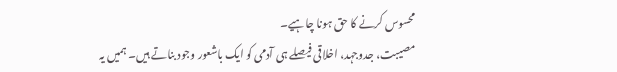محسوس کرنے کا حق ہونا چاہیے۔
مصیبت، جدوجہد، اخلاقی فیصلے ہی آدمی کو ایک باشعور وجود بناتے ہیں۔ ہمیں یہ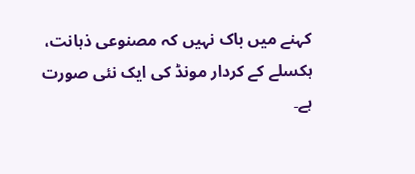کہنے میں باک نہیں کہ مصنوعی ذہانت، ہکسلے کے کردار مونڈ کی ایک نئی صورت ہے۔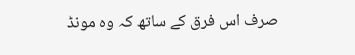صرف اس فرق کے ساتھ کہ وہ مونڈ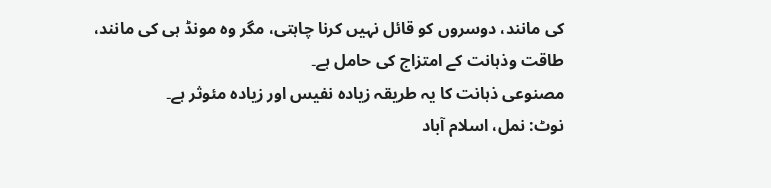کی مانند، دوسروں کو قائل نہیں کرنا چاہتی، مگر وہ مونڈ ہی کی مانند، طاقت وذہانت کے امتزاج کی حامل ہے۔
مصنوعی ذہانت کا یہ طریقہ زیادہ نفیس اور زیادہ مئوثر ہے۔
نوٹ: نمل، اسلام آباد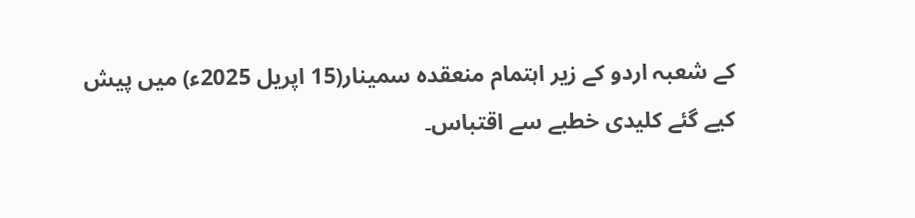کے شعبہ اردو کے زیر اہتمام منعقدہ سمینار(15 اپریل 2025ء) میں پیش کیے گئے کلیدی خطبے سے اقتباس۔